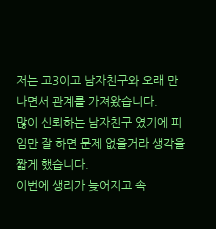저는 고3이고 남자친구와 오래 만나면서 관계를 가져왔습니다.
많이 신뢰하는 남자친구 였기에 피임만 잘 하면 문제 없을거라 생각을 짧게 했습니다.
이번에 생리가 늦어지고 속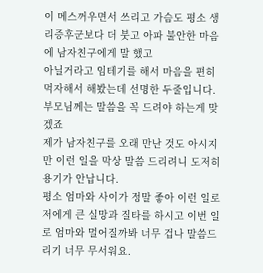이 메스꺼우면서 쓰리고 가슴도 평소 생리증후군보다 더 붓고 아파 불안한 마음에 남자친구에게 말 했고
아닐거라고 임테기를 해서 마음을 편히 먹자해서 해봤는데 선명한 두줄입니다.
부모님께는 말씀을 꼭 드려야 하는게 맞겠죠
제가 남자친구를 오래 만난 것도 아시지만 이런 일을 막상 말씀 드리려니 도저히 용기가 안납니다.
평소 엄마와 사이가 정말 좋아 이런 일로 저에게 큰 실망과 질타를 하시고 이번 일로 엄마와 멀어질까봐 너무 겁나 말씀드리기 너무 무서워요.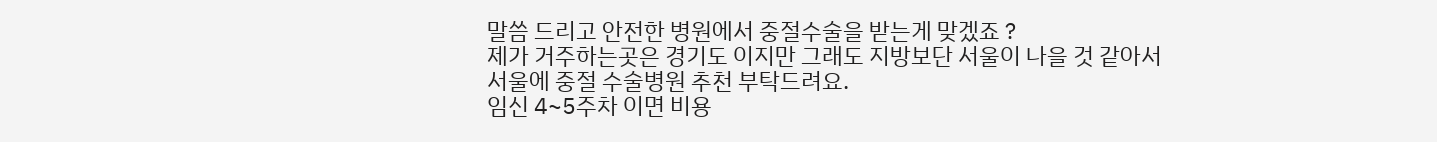말씀 드리고 안전한 병원에서 중절수술을 받는게 맞겠죠 ?
제가 거주하는곳은 경기도 이지만 그래도 지방보단 서울이 나을 것 같아서
서울에 중절 수술병원 추천 부탁드려요.
임신 4~5주차 이면 비용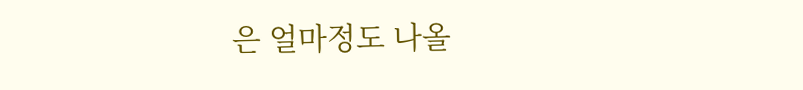은 얼마정도 나올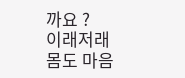까요 ?
이래저래 몸도 마음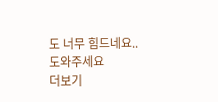도 너무 힘드네요.. 도와주세요
더보기